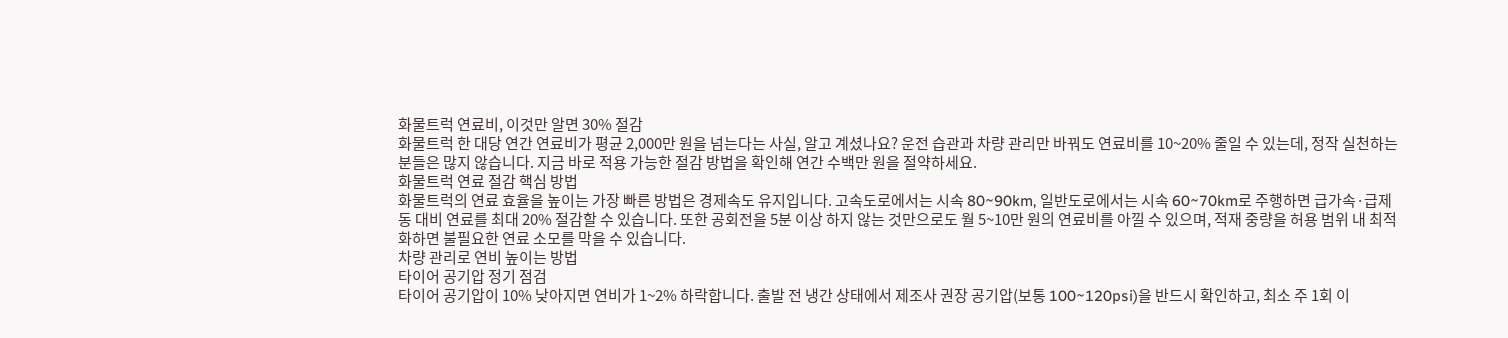화물트럭 연료비, 이것만 알면 30% 절감
화물트럭 한 대당 연간 연료비가 평균 2,000만 원을 넘는다는 사실, 알고 계셨나요? 운전 습관과 차량 관리만 바꿔도 연료비를 10~20% 줄일 수 있는데, 정작 실천하는 분들은 많지 않습니다. 지금 바로 적용 가능한 절감 방법을 확인해 연간 수백만 원을 절약하세요.
화물트럭 연료 절감 핵심 방법
화물트럭의 연료 효율을 높이는 가장 빠른 방법은 경제속도 유지입니다. 고속도로에서는 시속 80~90km, 일반도로에서는 시속 60~70km로 주행하면 급가속·급제동 대비 연료를 최대 20% 절감할 수 있습니다. 또한 공회전을 5분 이상 하지 않는 것만으로도 월 5~10만 원의 연료비를 아낄 수 있으며, 적재 중량을 허용 범위 내 최적화하면 불필요한 연료 소모를 막을 수 있습니다.
차량 관리로 연비 높이는 방법
타이어 공기압 정기 점검
타이어 공기압이 10% 낮아지면 연비가 1~2% 하락합니다. 출발 전 냉간 상태에서 제조사 권장 공기압(보통 100~120psi)을 반드시 확인하고, 최소 주 1회 이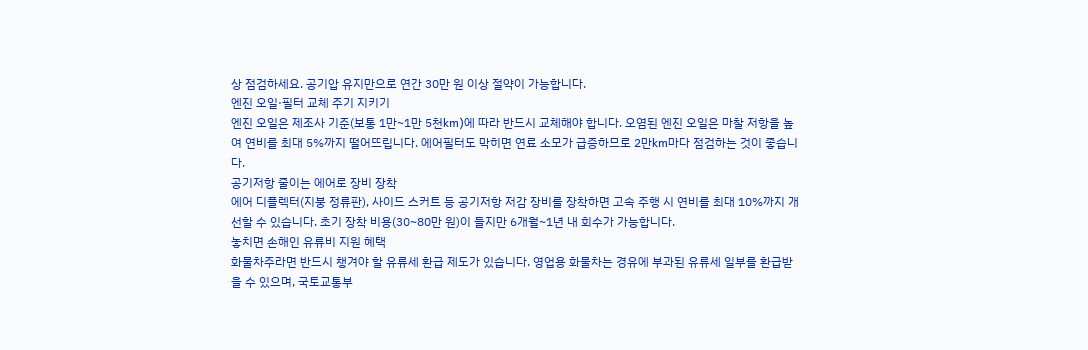상 점검하세요. 공기압 유지만으로 연간 30만 원 이상 절약이 가능합니다.
엔진 오일·필터 교체 주기 지키기
엔진 오일은 제조사 기준(보통 1만~1만 5천km)에 따라 반드시 교체해야 합니다. 오염된 엔진 오일은 마찰 저항을 높여 연비를 최대 5%까지 떨어뜨립니다. 에어필터도 막히면 연료 소모가 급증하므로 2만km마다 점검하는 것이 좋습니다.
공기저항 줄이는 에어로 장비 장착
에어 디플렉터(지붕 정류판), 사이드 스커트 등 공기저항 저감 장비를 장착하면 고속 주행 시 연비를 최대 10%까지 개선할 수 있습니다. 초기 장착 비용(30~80만 원)이 들지만 6개월~1년 내 회수가 가능합니다.
놓치면 손해인 유류비 지원 혜택
화물차주라면 반드시 챙겨야 할 유류세 환급 제도가 있습니다. 영업용 화물차는 경유에 부과된 유류세 일부를 환급받을 수 있으며, 국토교통부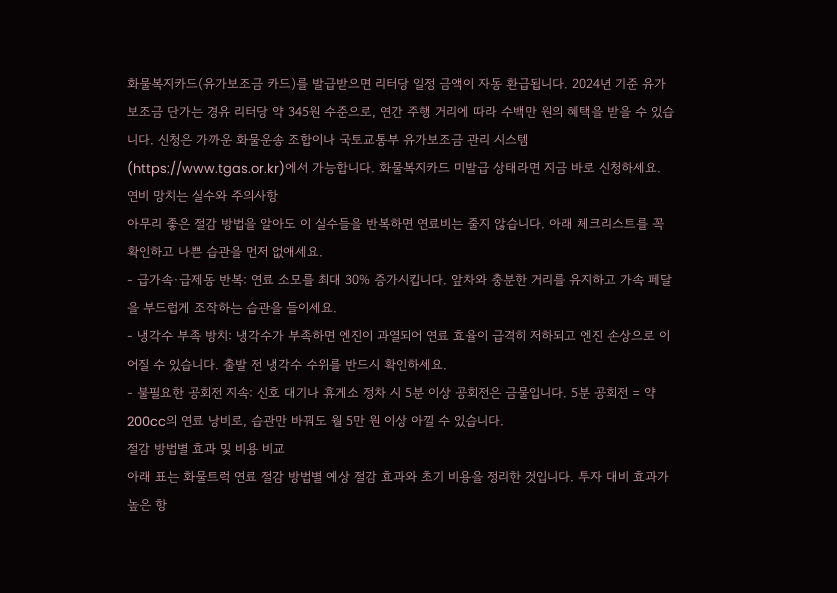화물복지카드(유가보조금 카드)를 발급받으면 리터당 일정 금액이 자동 환급됩니다. 2024년 기준 유가보조금 단가는 경유 리터당 약 345원 수준으로, 연간 주행 거리에 따라 수백만 원의 혜택을 받을 수 있습니다. 신청은 가까운 화물운송 조합이나 국토교통부 유가보조금 관리 시스템(https://www.tgas.or.kr)에서 가능합니다. 화물복지카드 미발급 상태라면 지금 바로 신청하세요.
연비 망치는 실수와 주의사항
아무리 좋은 절감 방법을 알아도 이 실수들을 반복하면 연료비는 줄지 않습니다. 아래 체크리스트를 꼭 확인하고 나쁜 습관을 먼저 없애세요.
- 급가속·급제동 반복: 연료 소모를 최대 30% 증가시킵니다. 앞차와 충분한 거리를 유지하고 가속 페달을 부드럽게 조작하는 습관을 들이세요.
- 냉각수 부족 방치: 냉각수가 부족하면 엔진이 과열되어 연료 효율이 급격히 저하되고 엔진 손상으로 이어질 수 있습니다. 출발 전 냉각수 수위를 반드시 확인하세요.
- 불필요한 공회전 지속: 신호 대기나 휴게소 정차 시 5분 이상 공회전은 금물입니다. 5분 공회전 = 약 200cc의 연료 낭비로, 습관만 바꿔도 월 5만 원 이상 아낄 수 있습니다.
절감 방법별 효과 및 비용 비교
아래 표는 화물트럭 연료 절감 방법별 예상 절감 효과와 초기 비용을 정리한 것입니다. 투자 대비 효과가 높은 항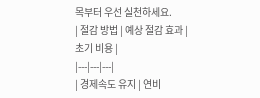목부터 우선 실천하세요.
| 절감 방법 | 예상 절감 효과 | 초기 비용 |
|---|---|---|
| 경제속도 유지 | 연비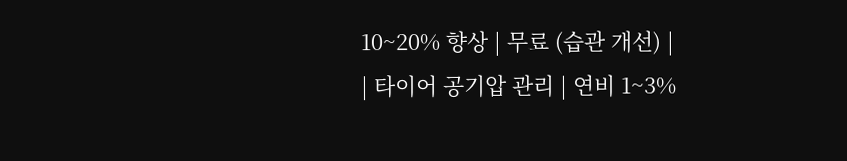10~20% 향상 | 무료 (습관 개선) |
| 타이어 공기압 관리 | 연비 1~3%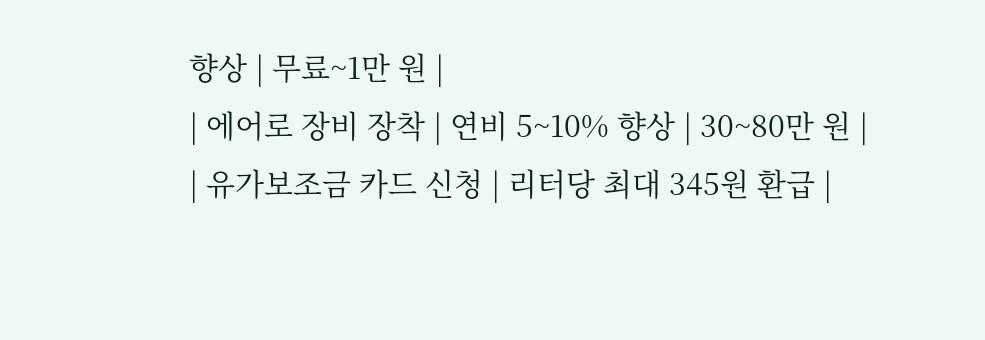향상 | 무료~1만 원 |
| 에어로 장비 장착 | 연비 5~10% 향상 | 30~80만 원 |
| 유가보조금 카드 신청 | 리터당 최대 345원 환급 |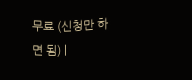무료 (신청만 하면 됨) |